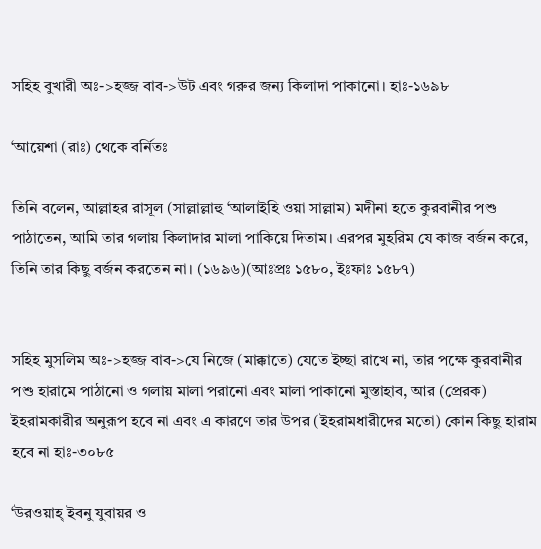সহিহ বুখারী অঃ->হজ্জ বাব->উট এবং গরুর জন্য কিলাদা পাকানো। হাঃ-১৬৯৮

‘আয়েশা (রাঃ) থেকে বর্নিতঃ

তিনি বলেন, আল্লাহর রাসূল (সাল্লাল্লাহু ‘আলাইহি ওয়া সাল্লাম) মদীনা হতে কুরবানীর পশু পাঠাতেন, আমি তার গলায় কিলাদার মালা পাকিয়ে দিতাম। এরপর মুহরিম যে কাজ বর্জন করে, তিনি তার কিছু বর্জন করতেন না। (১৬৯৬)(আঃপ্রঃ ১৫৮০, ইঃফাঃ ১৫৮৭)


সহিহ মুসলিম অঃ->হজ্জ বাব->যে নিজে (মাক্কাতে) যেতে ইচ্ছা রাখে না, তার পক্ষে কুরবানীর পশু হারামে পাঠানো ও গলায় মালা পরানো এবং মালা পাকানো মুস্তাহাব, আর (প্রেরক) ইহরামকারীর অনুরূপ হবে না এবং এ কারণে তার উপর (ইহরামধারীদের মতো) কোন কিছু হারাম হবে না হাঃ-৩০৮৫

‘উরওয়াহ্ ইবনু যুবায়র ও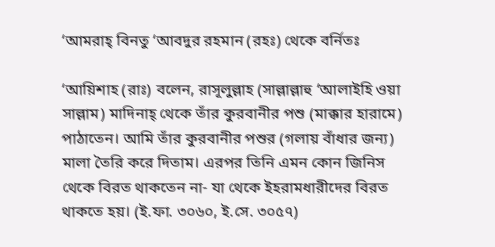‘আমরাহ্ বিনতু ‘আবদুর রহমান (রহঃ) থেকে বর্নিতঃ

‘আয়িশাহ (রাঃ) বলেন, রাসূলুল্লাহ (সাল্লাল্লাহু ‘আলাইহি ওয়া সাল্লাম) মাদিনাহ্ থেকে তাঁর কুরবানীর পশু (মাক্কার হারামে) পাঠাতেন। আমি তাঁর কুরবানীর পশুর (গলায় বাঁধার জন্য) মালা তৈরি করে দিতাম। এরপর তিনি এমন কোন জিনিস থেকে বিরত থাকতেন না- যা থেকে ইহরামধারীদের বিরত থাকতে হয়। (ই.ফা. ৩০৬০, ই.সে. ৩০৫৭)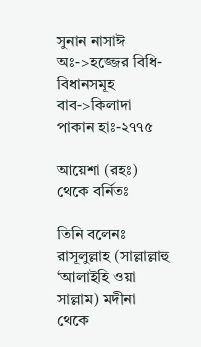সুনান নাসাঈ অঃ->হজ্জের বিধি-বিধানসমূহ বাব->কিলাদা পাকান হাঃ-২৭৭৫

আয়েশা (রহঃ) থেকে বর্নিতঃ

তিনি বলেনঃ রাসূলুল্লাহ (সাল্লাল্লাহু ‘আলাইহি ওয়া সাল্লাম) মদীনা থেকে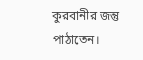কুরবানীর জন্তু পাঠাতেন।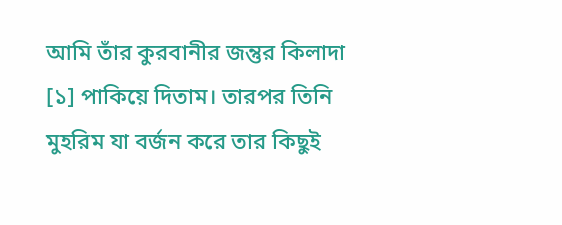আমি তাঁর কুরবানীর জন্তুর কিলাদা [১] পাকিয়ে দিতাম। তারপর তিনি মুহরিম যা বর্জন করে তার কিছুই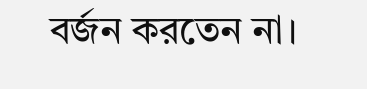বর্জন করতেন না।